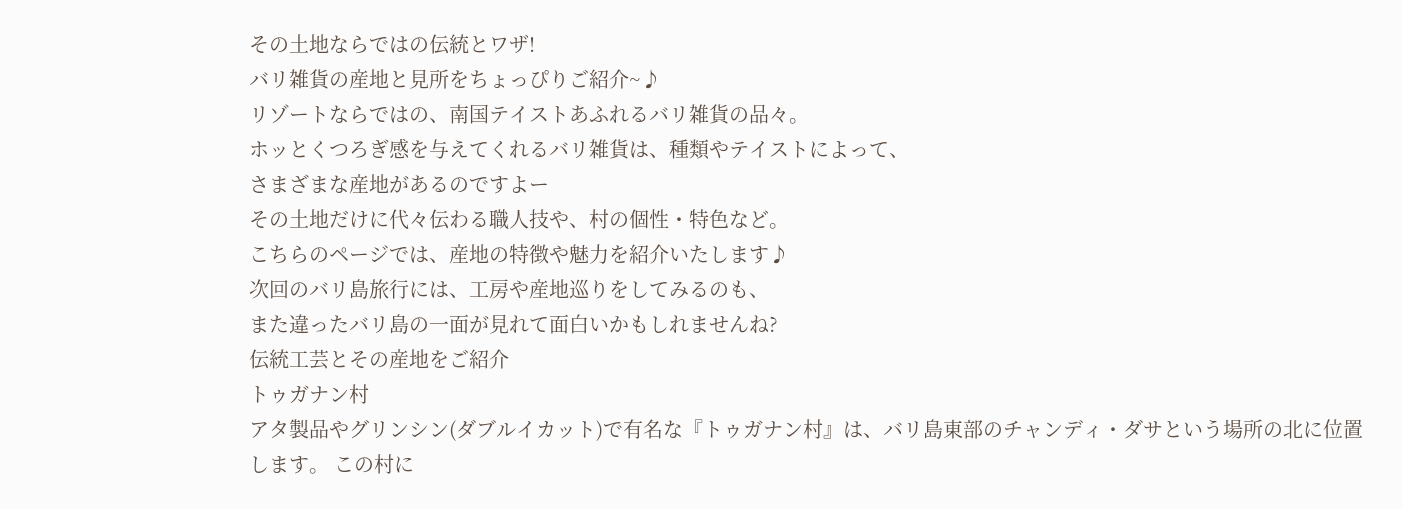その土地ならではの伝統とワザ!
バリ雑貨の産地と見所をちょっぴりご紹介~♪
リゾートならではの、南国テイストあふれるバリ雑貨の品々。
ホッとくつろぎ感を与えてくれるバリ雑貨は、種類やテイストによって、
さまざまな産地があるのですよー
その土地だけに代々伝わる職人技や、村の個性・特色など。
こちらのページでは、産地の特徴や魅力を紹介いたします♪
次回のバリ島旅行には、工房や産地巡りをしてみるのも、
また違ったバリ島の一面が見れて面白いかもしれませんね?
伝統工芸とその産地をご紹介
トゥガナン村
アタ製品やグリンシン(ダブルイカット)で有名な『トゥガナン村』は、バリ島東部のチャンディ・ダサという場所の北に位置します。 この村に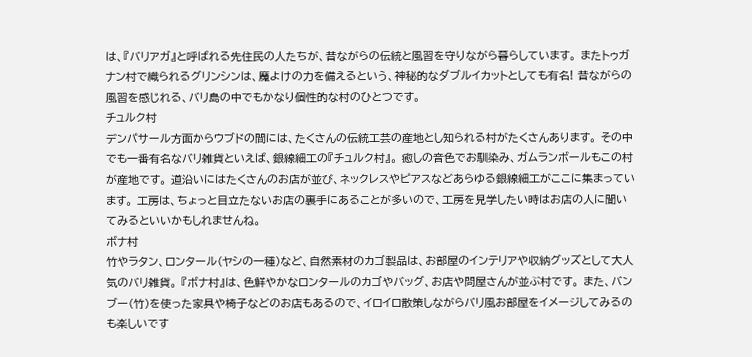は、『バリアガ』と呼ばれる先住民の人たちが、昔ながらの伝統と風習を守りながら暮らしています。 またトゥガナン村で織られるグリンシンは、魔よけの力を備えるという、神秘的なダブルイカットとしても有名! 昔ながらの風習を感じれる、バリ島の中でもかなり個性的な村のひとつです。
チュルク村
デンパサール方面からウブドの間には、たくさんの伝統工芸の産地とし知られる村がたくさんあります。 その中でも一番有名なバリ雑貨といえば、銀線細工の『チュルク村』。 癒しの音色でお馴染み、ガムランボールもこの村が産地です。 道沿いにはたくさんのお店が並び、ネックレスやピアスなどあらゆる銀線細工がここに集まっています。 工房は、ちょっと目立たないお店の裏手にあることが多いので、工房を見学したい時はお店の人に聞いてみるといいかもしれませんね。
ボナ村
竹やラタン、ロンタール(ヤシの一種)など、自然素材のカゴ製品は、お部屋のインテリアや収納グッズとして大人気のバリ雑貨。 『ボナ村』は、色鮮やかなロンタールのカゴやバッグ、お店や問屋さんが並ぶ村です。 また、バンブー(竹)を使った家具や椅子などのお店もあるので、イロイロ散策しながらバリ風お部屋をイメージしてみるのも楽しいです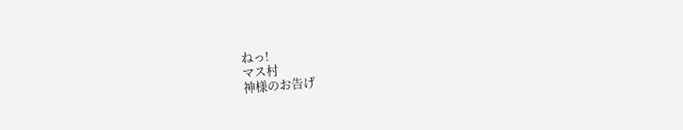ねっ!
マス村
神様のお告げ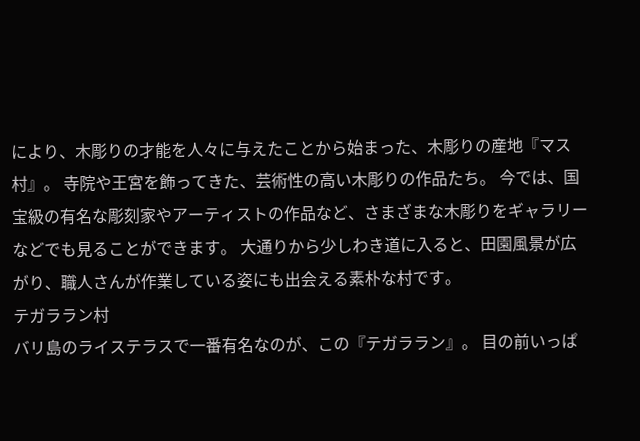により、木彫りの才能を人々に与えたことから始まった、木彫りの産地『マス村』。 寺院や王宮を飾ってきた、芸術性の高い木彫りの作品たち。 今では、国宝級の有名な彫刻家やアーティストの作品など、さまざまな木彫りをギャラリーなどでも見ることができます。 大通りから少しわき道に入ると、田園風景が広がり、職人さんが作業している姿にも出会える素朴な村です。
テガララン村
バリ島のライステラスで一番有名なのが、この『テガララン』。 目の前いっぱ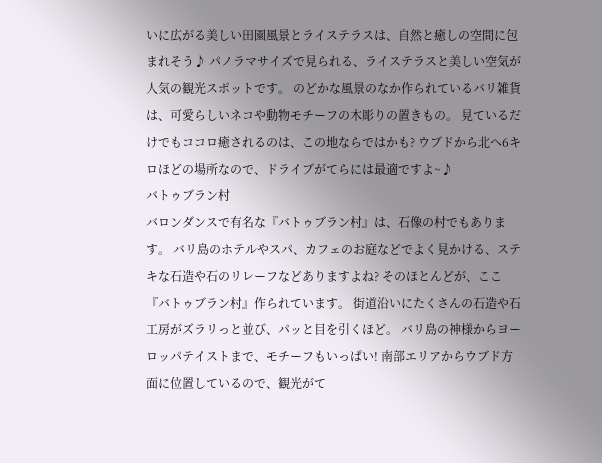いに広がる美しい田園風景とライステラスは、自然と癒しの空間に包まれそう♪ パノラマサイズで見られる、ライステラスと美しい空気が人気の観光スポットです。 のどかな風景のなか作られているバリ雑貨は、可愛らしいネコや動物モチーフの木彫りの置きもの。 見ているだけでもココロ癒されるのは、この地ならではかも? ウブドから北へ6キロほどの場所なので、ドライブがてらには最適ですよ~♪
バトゥブラン村
バロンダンスで有名な『バトゥブラン村』は、石像の村でもあります。 バリ島のホテルやスパ、カフェのお庭などでよく見かける、ステキな石造や石のリレーフなどありますよね? そのほとんどが、ここ『バトゥブラン村』作られています。 街道沿いにたくさんの石造や石工房がズラリっと並び、パッと目を引くほど。 バリ島の神様からヨーロッパテイストまで、モチーフもいっぱい! 南部エリアからウブド方面に位置しているので、観光がて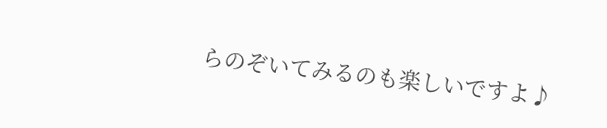らのぞいてみるのも楽しいですよ♪